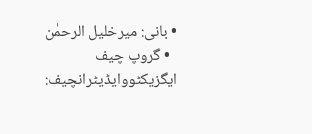• بانی: میرخلیل الرحمٰن
  • گروپ چیف ایگزیکٹووایڈیٹرانچیف: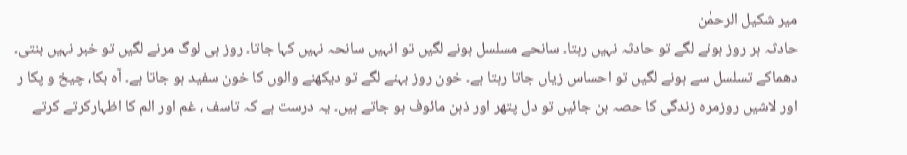میر شکیل الرحمٰن
حادثہ ہر روز ہونے لگے تو حادثہ نہیں رہتا۔ سانحے مسلسل ہونے لگیں تو انہیں سانحہ نہیں کہا جاتا۔ روز ہی لوگ مرنے لگیں تو خبر نہیں بنتی۔ دھماکے تسلسل سے ہونے لگیں تو احساس زیاں جاتا رہتا ہے۔ خون روز بہنے لگے تو دیکھنے والوں کا خون سفید ہو جاتا ہے۔ آہ بکا، چیخ و پکا ر اور لاشیں روزمرہ زندگی کا حصہ بن جائیں تو دل پتھر اور ذہن مائوف ہو جاتے ہیں۔ یہ درست ہے کہ تاسف ، غم اور الم کا اظہارکرتے کرتے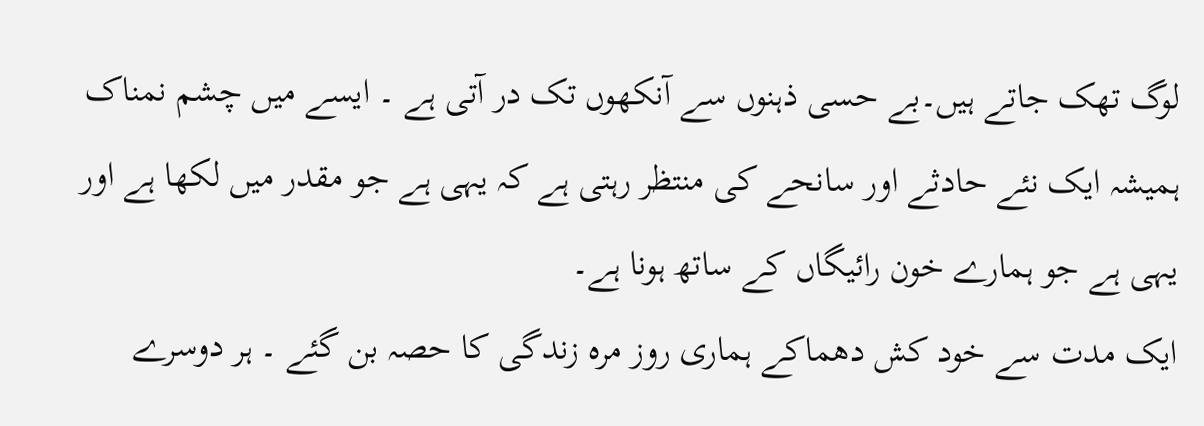لوگ تھک جاتے ہیں۔بے حسی ذہنوں سے آنکھوں تک در آتی ہے ۔ ایسے میں چشم نمناک ہمیشہ ایک نئے حادثے اور سانحے کی منتظر رہتی ہے کہ یہی ہے جو مقدر میں لکھا ہے اور یہی ہے جو ہمارے خون رائیگاں کے ساتھ ہونا ہے۔
ایک مدت سے خود کش دھماکے ہماری روز مرہ زندگی کا حصہ بن گئے ۔ ہر دوسرے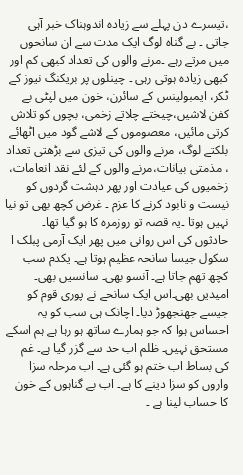،تیسرے دن پہلے سے زیادہ اندوہناک خبر آہی جاتی ۔ بے گناہ لوگ ایک مدت سے ان سانحوں میں مرتے رہے ۔مرنے والوں کی تعداد کبھی کم اور کبھی زیادہ ہوتی رہی ۔ چینلوں پر بریکنگ نیوز کے ٹکر، ایمبولینس کے سائرن، خون میں لپٹی بے کفن لاشیں،چیختے چلاتے زخمی، بچوں کو تلاش کرتی مائیں، معصوموں کے لاشے گود میں اٹھائے بلکتے لوگ، مرنے والوں کی تیزی سے بڑھتی تعداد ، مذمتی بیانات،مرنے والوں کے لئے نقد انعامات، زخمیوں کی عیادت اور پھر دہشت گردوں کو نیست و نابود کرنے کا عزم ۔ غرض کچھ بھی تو نیا نہیں ہوتا ۔یہ قصہ تو روزمرہ کا ہو گیا تھا۔
حادثوں کی اس روانی میں پھر ایک آرمی پبلک ا سکول جیسا سانحہ عظیم ہوتا ہے۔ یکدم سب کچھ تھم جاتا ہے۔ آنسو بھی۔ سانسیں بھی۔ امیدیں بھی۔اس ایک سانحے نے پوری قوم کو جیسے جھنجھوڑ دیا۔ اچانک ہی سب کو یہ احساس ہوا کہ جو ہمارے ساتھ ہو رہا ہے ہم اسکے مستحق نہیں۔ ظلم اب حد سے گزر گیا ہے۔ غم کی بساط اب ختم ہو گئی ہے۔ اب مرحلہ سزا واروں کو سزا دینے کا ہے۔ اب بے گناہوں کے خون کا حساب لینا ہے ۔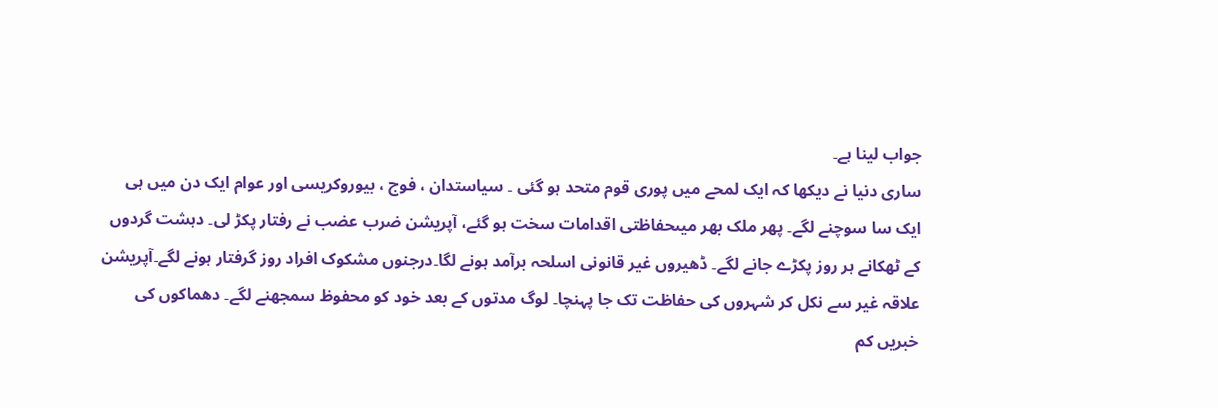جواب لینا ہے۔
ساری دنیا نے دیکھا کہ ایک لمحے میں پوری قوم متحد ہو گئی ۔ سیاستدان ، فوج ، بیوروکریسی اور عوام ایک دن میں ہی ایک سا سوچنے لگے۔ پھر ملک بھر میںحفاظتی اقدامات سخت ہو گئے، آپریشن ضرب عضب نے رفتار پکڑ لی۔ دہشت گردوں کے ٹھکانے ہر روز پکڑے جانے لگے۔ ڈھیروں غیر قانونی اسلحہ برآمد ہونے لگا۔درجنوں مشکوک افراد روز گرفتار ہونے لگے۔آپریشن علاقہ غیر سے نکل کر شہروں کی حفاظت تک جا پہنچا۔ لوگ مدتوں کے بعد خود کو محفوظ سمجھنے لگے۔ دھماکوں کی خبریں کم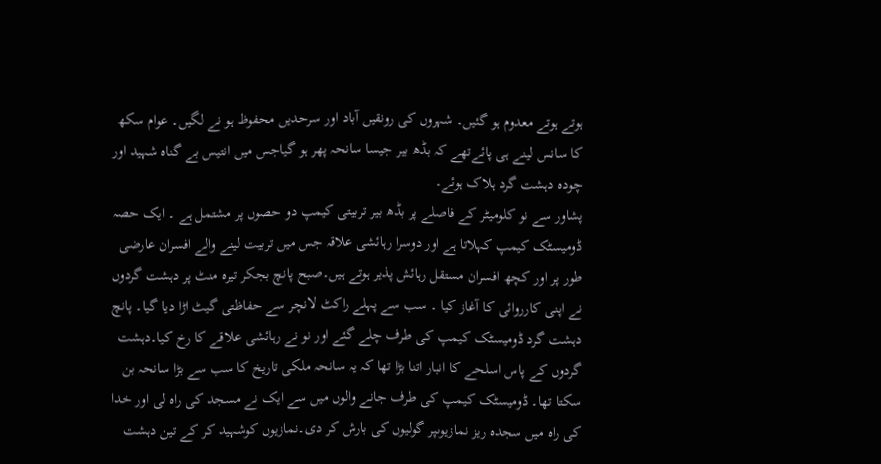ہوتے ہوتے معدوم ہو گئیں۔ شہروں کی رونقیں آباد اور سرحدیں محفوظ ہو نے لگیں۔ عوام سکھ کا سانس لینے ہی پائےتھے کہ بڈھ بیر جیسا سانحہ پھر ہو گیاجس میں انتیس بے گناہ شہید اور چودہ دہشت گرد ہلاک ہوئے۔
پشاور سے نو کلومیٹر کے فاصلے پر بڈھ بیر تربیتی کیمپ دو حصوں پر مشتمل ہے ۔ ایک حصہ ڈومیسٹک کیمپ کہلاتا ہے اور دوسرا رہائشی علاقہ جس میں تربیت لینے والے افسران عارضی طور پر اور کچھ افسران مستقل رہائش پذیر ہوتے ہیں۔صبح پانچ بجکر تیرہ منٹ پر دہشت گردوں نے اپنی کارروائی کا آغاز کیا ۔ سب سے پہلے راکٹ لانچر سے حفاظتی گیٹ اڑا دیا گیا۔ پانچ دہشت گرد ڈومیسٹک کیمپ کی طرف چلے گئے اور نو نے رہائشی علاقے کا رخ کیا۔دہشت گردوں کے پاس اسلحے کا انبار اتنا بڑا تھا کہ یہ سانحہ ملکی تاریخ کا سب سے بڑا سانحہ بن سکتا تھا۔ ڈومیسٹک کیمپ کی طرف جانے والوں میں سے ایک نے مسجد کی راہ لی اور خدا کی راہ میں سجدہ ریز نمازیوںپر گولیوں کی بارش کر دی۔نمازیوں کوشہید کر کے تین دہشت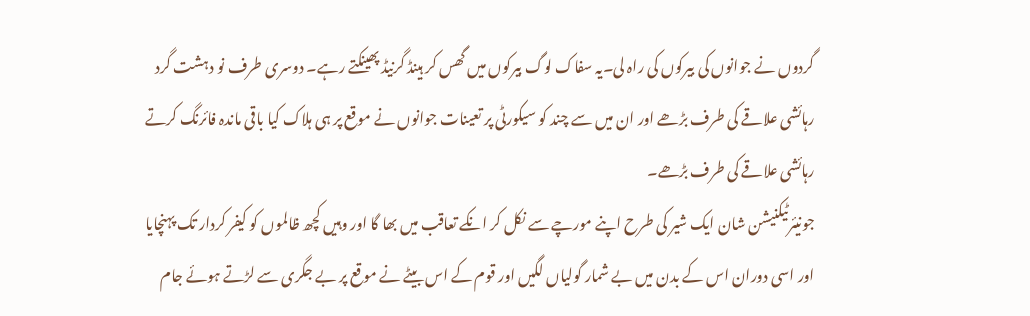گردوں نے جوانوں کی بیرکوں کی راہ لی۔یہ سفاک لوگ بیرکوں میں گھس کر ہینڈ گرنیڈ پھینکتے رہے۔ دوسری طرف نو دہشت گرد رہائشی علاقے کی طرف بڑھے اور ان میں سے چند کو سیکورٹی پر تعینات جوانوں نے موقع پر ہی ہلاک کیا باقی ماندہ فائرنگ کرتے رہائشی علاقے کی طرف بڑھے۔
جونیئرٹیکنیشن شان ایک شیر کی طرح اپنے مورچے سے نکل کر انکے تعاقب میں بھا گا اور وہیں کچھ ظالموں کو کیفر کردار تک پہنچایا اور اسی دوران اس کے بدن میں بے شمار گولیاں لگیں اور قوم کے اس بیٹے نے موقع پر بے جگری سے لڑتے ہوئے جام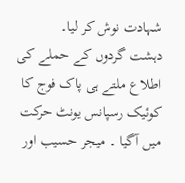شہادت نوش کر لیا۔
دہشت گردوں کے حملے کی اطلاع ملتے ہی پاک فوج کا کوئیک رسپانس یونٹ حرکت میں آگیا ۔ میجر حسیب اور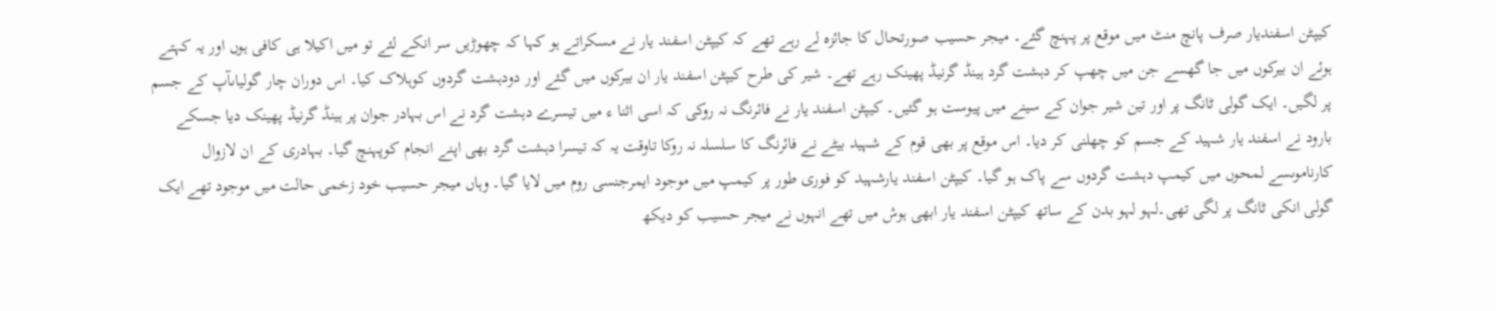کیپٹن اسفندیار صرف پانچ منٹ میں موقع پر پہنچ گئے۔ میجر حسیب صورتحال کا جائزہ لے رہے تھے کہ کیپٹن اسفند یار نے مسکراتے ہو کہا کہ چھوڑیں سر انکے لئے تو میں اکیلا ہی کافی ہوں اور یہ کہتے ہوئے ان بیرکوں میں جا گھسے جن میں چھپ کر دہشت گرد ہینڈ گرنیڈ پھینک رہے تھے۔ شیر کی طرح کیپٹن اسفند یار ان بیرکوں میں گئے اور دودہشت گردوں کوہلاک کیا۔ اس دوران چار گولیاںآپ کے جسم پر لگیں۔ ایک گولی ٹانگ پر اور تین شیر جوان کے سینے میں پیوست ہو گئیں۔ کیپٹن اسفند یار نے فائرنگ نہ روکی کہ اسی اثنا ء میں تیسرے دہشت گرد نے اس بہادر جوان پر ہینڈ گرنیڈ پھینک دیا جسکے بارود نے اسفند یار شہید کے جسم کو چھلنی کر دیا۔ اس موقع پر بھی قوم کے شہید بیٹے نے فائرنگ کا سلسلہ نہ روکا تاوقت یہ کہ تیسرا دہشت گرد بھی اپنے انجام کوپہنچ گیا۔ بہادری کے ان لازوال کارناموںسے لمحوں میں کیمپ دہشت گردوں سے پاک ہو گیا۔ کیپٹن اسفند یارشہید کو فوری طور پر کیمپ میں موجود ایمرجنسی روم میں لایا گیا۔ وہاں میجر حسیب خود زخمی حالت میں موجود تھے ایک گولی انکی ٹانگ پر لگی تھی۔لہو لہو بدن کے ساتھ کیپٹن اسفند یار ابھی ہوش میں تھے انہوں نے میجر حسیب کو دیکھ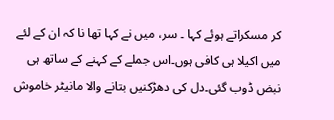کر مسکراتے ہوئے کہا ۔ سر، میں نے کہا تھا نا کہ ان کے لئے میں اکیلا ہی کافی ہوں۔اس جملے کے کہنے کے ساتھ ہی نبض ڈوب گئی۔دل کی دھڑکنیں بتانے والا مانیٹر خاموش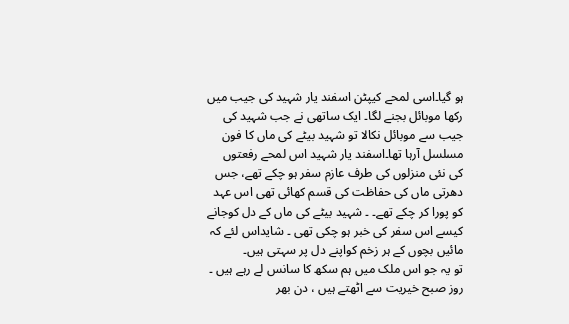ہو گیا۔اسی لمحے کیپٹن اسفند یار شہید کی جیب میں رکھا موبائل بجنے لگا۔ ایک ساتھی نے جب شہید کی جیب سے موبائل نکالا تو شہید بیٹے کی ماں کا فون مسلسل آرہا تھا۔اسفند یار شہید اس لمحے رفعتوں کی نئی منزلوں کی طرف عازم سفر ہو چکے تھے، جس دھرتی ماں کی حفاظت کی قسم کھائی تھی اس عہد کو پورا کر چکے تھے۔ ۔ شہید بیٹے کی ماں کے دل کوجانے کیسے اس سفر کی خبر ہو چکی تھی ۔ شایداس لئے کہ مائیں بچوں کے ہر زخم کواپنے دل پر سہتی ہیں۔
تو یہ جو اس ملک میں ہم سکھ کا سانس لے رہے ہیں ۔ روز صبح خیریت سے اٹھتے ہیں ، دن بھر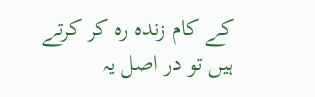کے کام زندہ رہ کر کرتے ہیں تو در اصل یہ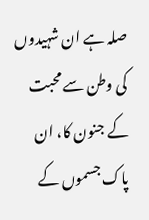صلہ ہے ان شہیدوں کی وطن سے محبت کے جنون کا، ان پاک جسموں کے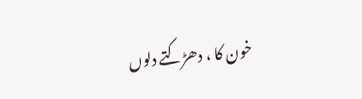خون کا ، دھڑکتے دلوں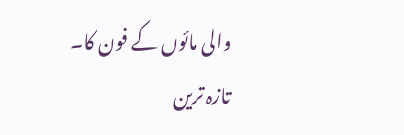والی مائوں کے فون کا۔
تازہ ترین